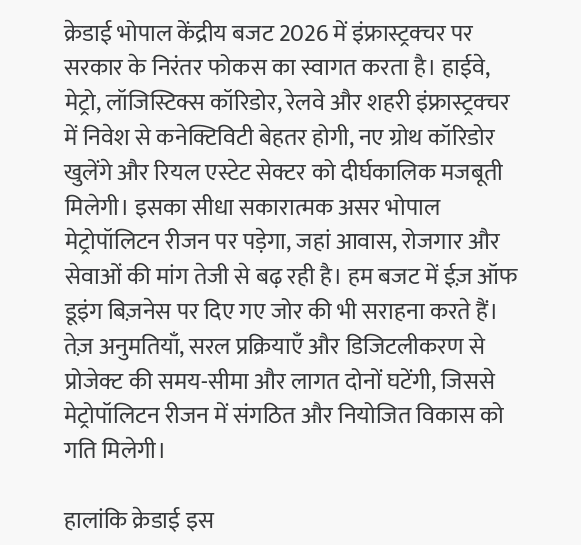क्रेडाई भोपाल केंद्रीय बजट 2026 में इंफ्रास्ट्रक्चर पर सरकार के निरंतर फोकस का स्वागत करता है। हाईवे, मेट्रो, लॉजिस्टिक्स कॉरिडोर, रेलवे और शहरी इंफ्रास्ट्रक्चर में निवेश से कनेक्टिविटी बेहतर होगी, नए ग्रोथ कॉरिडोर खुलेंगे और रियल एस्टेट सेक्टर को दीर्घकालिक मजबूती मिलेगी। इसका सीधा सकारात्मक असर भोपाल मेट्रोपॉलिटन रीजन पर पड़ेगा, जहां आवास, रोजगार और सेवाओं की मांग तेजी से बढ़ रही है। हम बजट में ईज़ ऑफ डूइंग बिज़नेस पर दिए गए जोर की भी सराहना करते हैं। तेज़ अनुमतियाँ, सरल प्रक्रियाएँ और डिजिटलीकरण से प्रोजेक्ट की समय-सीमा और लागत दोनों घटेंगी, जिससे मेट्रोपॉलिटन रीजन में संगठित और नियोजित विकास को गति मिलेगी।

हालांकि क्रेडाई इस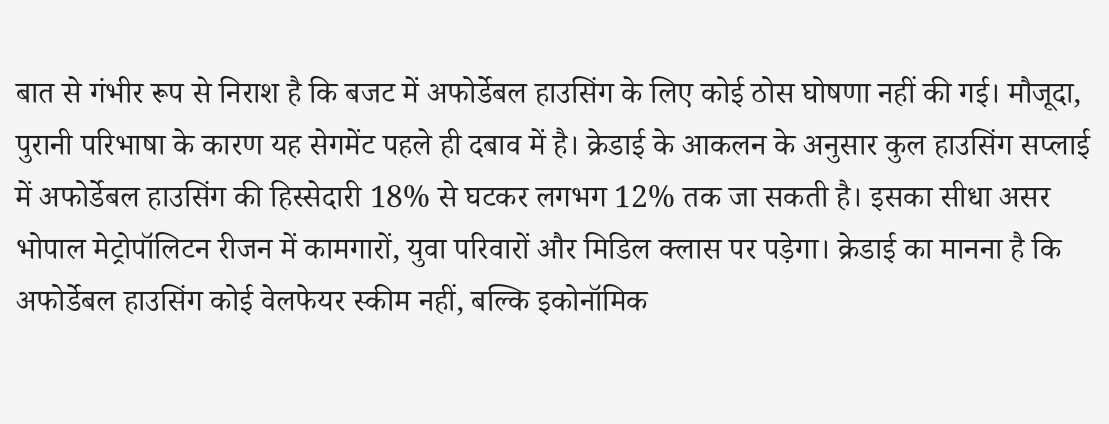बात से गंभीर रूप से निराश है कि बजट में अफोर्डेबल हाउसिंग के लिए कोई ठोस घोषणा नहीं की गई। मौजूदा, पुरानी परिभाषा के कारण यह सेगमेंट पहले ही दबाव में है। क्रेडाई के आकलन के अनुसार कुल हाउसिंग सप्लाई में अफोर्डेबल हाउसिंग की हिस्सेदारी 18% से घटकर लगभग 12% तक जा सकती है। इसका सीधा असर भोपाल मेट्रोपॉलिटन रीजन में कामगारों, युवा परिवारों और मिडिल क्लास पर पड़ेगा। क्रेडाई का मानना है कि अफोर्डेबल हाउसिंग कोई वेलफेयर स्कीम नहीं, बल्कि इकोनॉमिक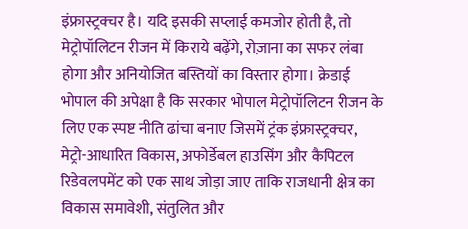इंफ्रास्ट्रक्चर है। यदि इसकी सप्लाई कमजोर होती है, तो मेट्रोपॉलिटन रीजन में किराये बढ़ेंगे, रोज़ाना का सफर लंबा होगा और अनियोजित बस्तियों का विस्तार होगा। क्रेडाई भोपाल की अपेक्षा है कि सरकार भोपाल मेट्रोपॉलिटन रीजन के लिए एक स्पष्ट नीति ढांचा बनाए जिसमें ट्रंक इंफ्रास्ट्रक्चर, मेट्रो-आधारित विकास, अफोर्डेबल हाउसिंग और कैपिटल रिडेवलपमेंट को एक साथ जोड़ा जाए ताकि राजधानी क्षेत्र का विकास समावेशी, संतुलित और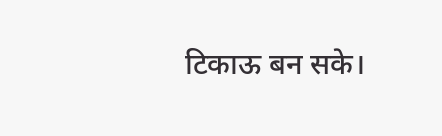टिकाऊ बन सके।